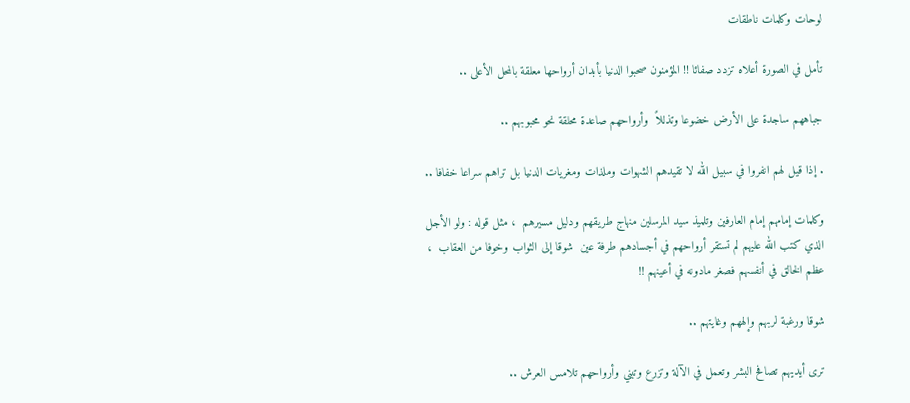لوحات وكلمات ناطقات

تأمل في الصورة أعلاه تزدد صفائا !! المؤمنون صحبوا الدنيا بأبدان أرواحها معلقة بالمحل الأعلى ..

جباههم ساجدة على الأرض خضوعا وتذللاً  وأرواحهم صاعدة محلقة نحو محبوبهم ..

. إذا قيل لهم انفروا في سبيل الله لا تقيدهم الشهوات وملذات ومغريات الدنيا بل تراهم سراعا خفافا ..

وكلمات إمامهم إمام العارفين وتلميذ سيد المرسلين منهاج طريقهم ودليل مسيرهم  ، مثل قوله : ولو الأجل الذي كتب الله عليهم لم تستقر أرواحهم في أجسادهم طرفة عين  شوقا إلى الثواب وخوفا من العقاب  ، عظم الخالق في أنفسهم فصغر مادونه في أعينهم !!

شوقا ورغبة لربهم وإلههم وغايتهم ..

ترى أيديهم تصافح البشر وتعمل في الآلة وتزرع وتبني وأرواحهم تلامس العرش ..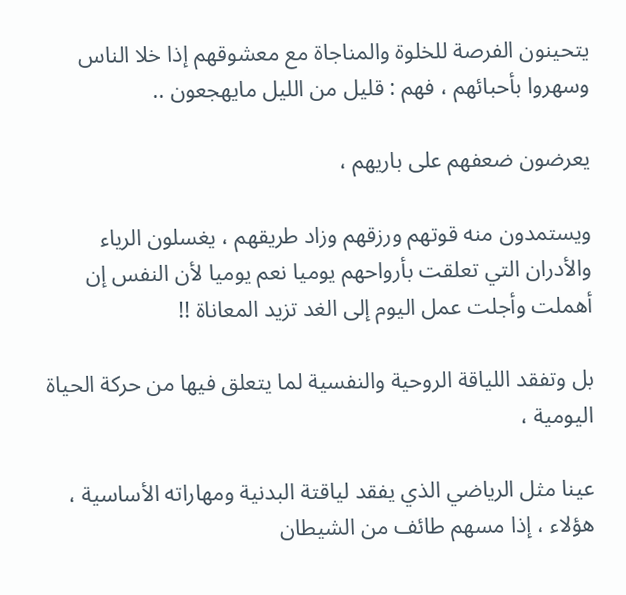يتحينون الفرصة للخلوة والمناجاة مع معشوقهم إذا خلا الناس وسهروا بأحبائهم ، فهم : قليل من الليل مايهجعون ..

يعرضون ضعفهم على باريهم ،

ويستمدون منه قوتهم ورزقهم وزاد طريقهم ، يغسلون الرياء والأدران التي تعلقت بأرواحهم يوميا نعم يوميا لأن النفس إن أهملت وأجلت عمل اليوم إلى الغد تزيد المعاناة !!

بل وتفقد اللياقة الروحية والنفسية لما يتعلق فيها من حركة الحياة اليومية ،

عينا مثل الرياضي الذي يفقد لياقتة البدنية ومهاراته الأساسية ، هؤلاء ، إذا مسهم طائف من الشيطان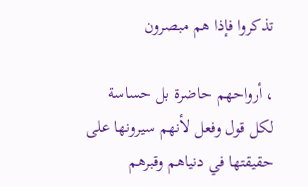تذكروا فإذا هم مبصرون

، أرواحهم حاضرة بل حساسة لكل قول وفعل لأنهم سيرونها على حقيقتها في دنياهم وقبرهم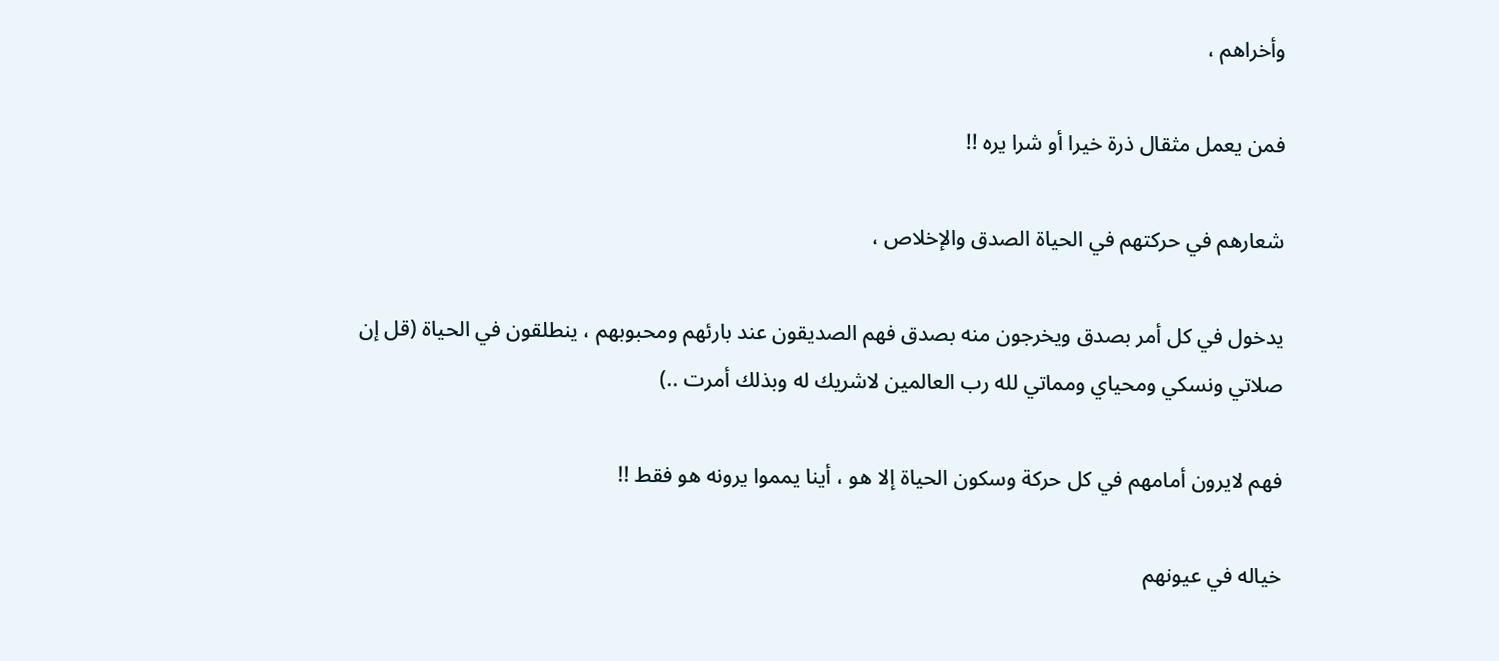وأخراهم ،

فمن يعمل مثقال ذرة خيرا أو شرا يره !!

شعارهم في حركتهم في الحياة الصدق والإخلاص ،

يدخول في كل أمر بصدق ويخرجون منه بصدق فهم الصديقون عند بارئهم ومحبوبهم ، ينطلقون في الحياة (قل إن صلاتي ونسكي ومحياي ومماتي لله رب العالمين لاشريك له وبذلك أمرت ..)

فهم لايرون أمامهم في كل حركة وسكون الحياة إلا هو ، أينا يمموا يرونه هو فقط !!

خياله في عيونهم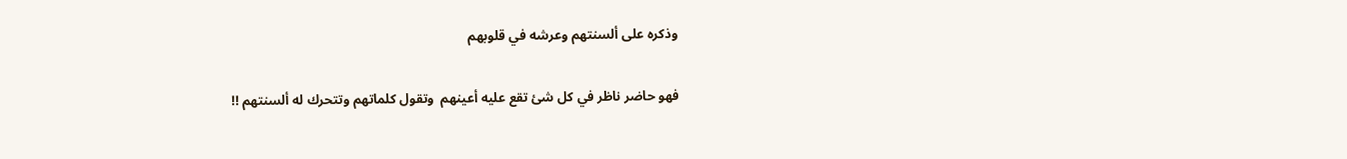وذكره على ألسنتهم وعرشه في قلوبهم

فهو حاضر ناظر في كل شئ تقع عليه أعينهم  وتقول كلماتهم وتتحرك له ألسنتهم !!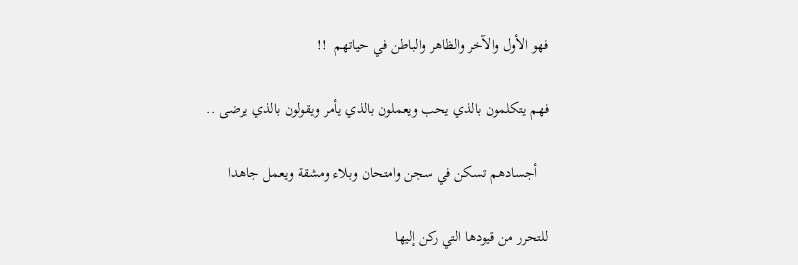فهو الأول والآخر والظاهر والباطن في حياتهم  !!

فهم يتكلمون بالذي يحب ويعملون بالذي يأمر ويقولون بالذي يرضى ..

   أجسادهم تسكن في سجن وامتحان وبلاء ومشقة ويعمل جاهدا

للتحرر من قيودها التي ركن إليها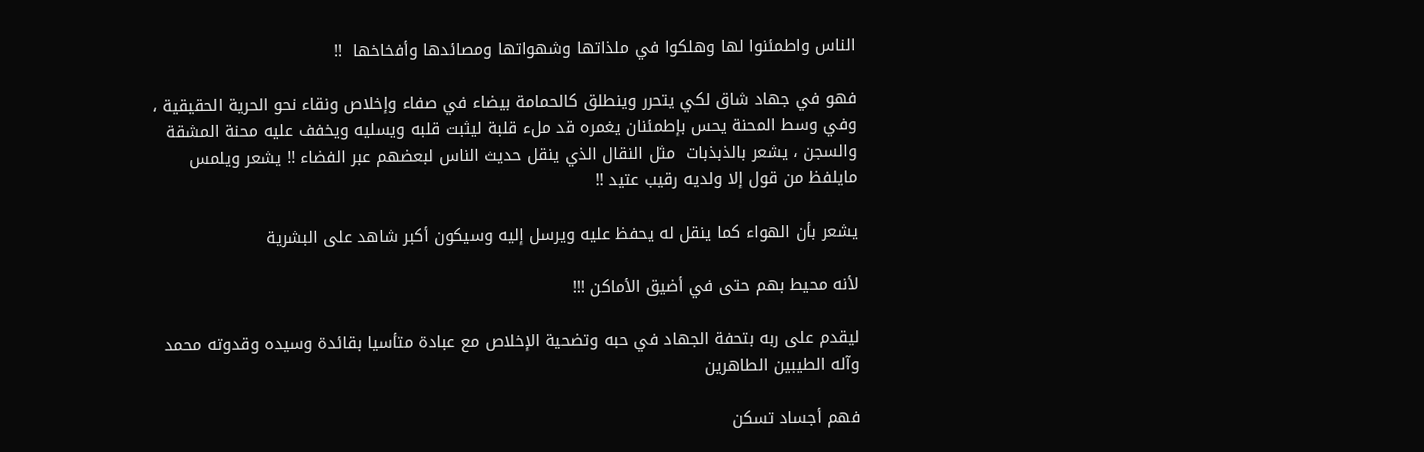الناس واطمئنوا لها وهلكوا في ملذاتها وشهواتها ومصائدها وأفخاخها  !!

فهو في جهاد شاق لكي يتحرر وينطلق كالحمامة بيضاء في صفاء وإخلاص ونقاء نحو الحرية الحقيقية ، وفي وسط المحنة يحس بإطمئنان يغمره قد ملء قلبة ليثبت قلبه ويسليه ويخفف عليه محنة المشقة والسجن ، يشعر بالذبذبات  مثل النقال الذي ينقل حديث الناس لبعضهم عبر الفضاء !! يشعر ويلمس مايلفظ من قول إلا ولديه رقيب عتيد !!

يشعر بأن الهواء كما ينقل له يحفظ عليه ويرسل إليه وسيكون أكبر شاهد على البشرية

لأنه محيط بهم حتى في أضيق الأماكن !!!

ليقدم على ربه بتحفة الجهاد في حبه وتضحية الإخلاص مع عبادة متأسيا بقائدة وسيده وقدوته محمد وآله الطيبين الطاهرين

فهم أجساد تسكن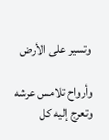وتسير على الأرض

وأرواح تلامس عرشه وتعرج إليه كل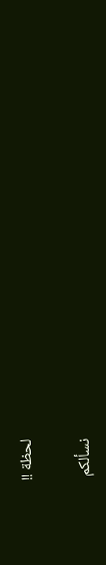لحظة !!

نسألكم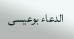الدعاء بوعيسى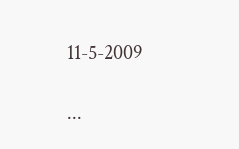11-5-2009

...